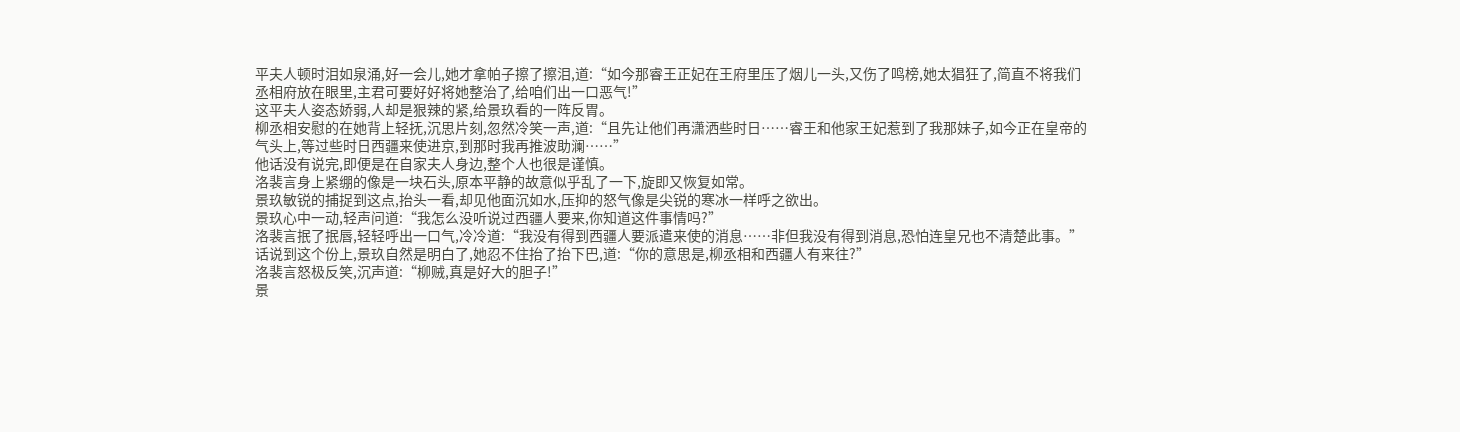平夫人顿时泪如泉涌,好一会儿,她才拿帕子擦了擦泪,道:“如今那睿王正妃在王府里压了烟儿一头,又伤了鸣榜,她太猖狂了,简直不将我们丞相府放在眼里,主君可要好好将她整治了,给咱们出一口恶气!”
这平夫人姿态娇弱,人却是狠辣的紧,给景玖看的一阵反胃。
柳丞相安慰的在她背上轻抚,沉思片刻,忽然冷笑一声,道:“且先让他们再潇洒些时日……睿王和他家王妃惹到了我那妹子,如今正在皇帝的气头上,等过些时日西疆来使进京,到那时我再推波助澜……”
他话没有说完,即便是在自家夫人身边,整个人也很是谨慎。
洛裴言身上紧绷的像是一块石头,原本平静的故意似乎乱了一下,旋即又恢复如常。
景玖敏锐的捕捉到这点,抬头一看,却见他面沉如水,压抑的怒气像是尖锐的寒冰一样呼之欲出。
景玖心中一动,轻声问道:“我怎么没听说过西疆人要来,你知道这件事情吗?”
洛裴言抿了抿唇,轻轻呼出一口气,冷冷道:“我没有得到西疆人要派遣来使的消息……非但我没有得到消息,恐怕连皇兄也不清楚此事。”
话说到这个份上,景玖自然是明白了,她忍不住抬了抬下巴,道:“你的意思是,柳丞相和西疆人有来往?”
洛裴言怒极反笑,沉声道:“柳贼,真是好大的胆子!”
景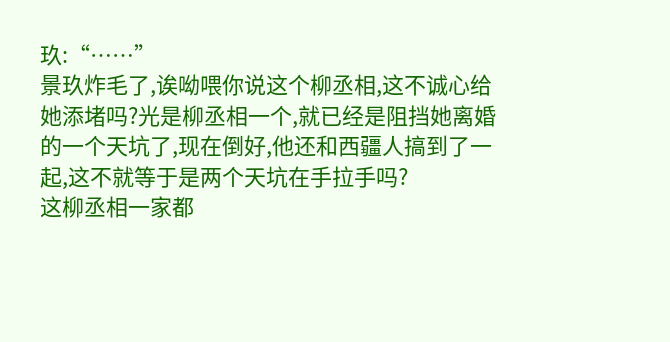玖:“……”
景玖炸毛了,诶呦喂你说这个柳丞相,这不诚心给她添堵吗?光是柳丞相一个,就已经是阻挡她离婚的一个天坑了,现在倒好,他还和西疆人搞到了一起,这不就等于是两个天坑在手拉手吗?
这柳丞相一家都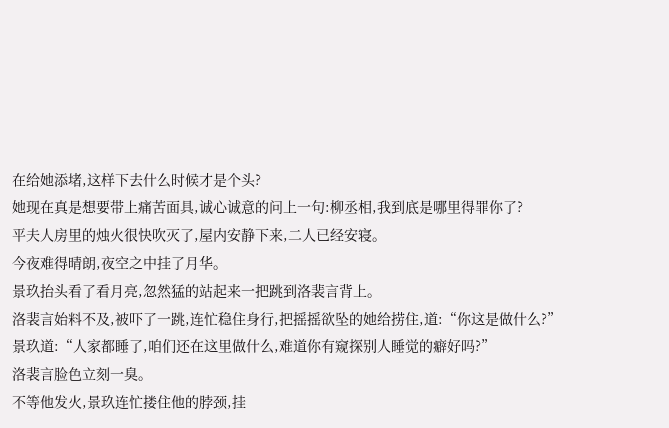在给她添堵,这样下去什么时候才是个头?
她现在真是想要带上痛苦面具,诚心诚意的问上一句:柳丞相,我到底是哪里得罪你了?
平夫人房里的烛火很快吹灭了,屋内安静下来,二人已经安寝。
今夜难得晴朗,夜空之中挂了月华。
景玖抬头看了看月亮,忽然猛的站起来一把跳到洛裴言背上。
洛裴言始料不及,被吓了一跳,连忙稳住身行,把摇摇欲坠的她给捞住,道:“你这是做什么?”
景玖道:“人家都睡了,咱们还在这里做什么,难道你有窥探别人睡觉的癖好吗?”
洛裴言脸色立刻一臭。
不等他发火,景玖连忙搂住他的脖颈,挂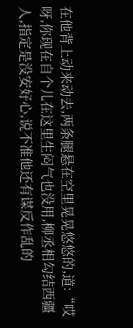在他背上动来动去,两条腿悬在空里晃晃悠悠的,道:“哎呀,你现在自个儿在这里生闷气也没用,柳丞相勾结西疆人,指定是没安好心,说不准他还有谋反作乱的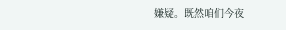嫌疑。既然咱们今夜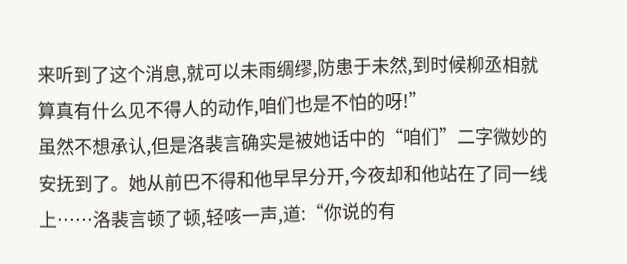来听到了这个消息,就可以未雨绸缪,防患于未然,到时候柳丞相就算真有什么见不得人的动作,咱们也是不怕的呀!”
虽然不想承认,但是洛裴言确实是被她话中的“咱们”二字微妙的安抚到了。她从前巴不得和他早早分开,今夜却和他站在了同一线上……洛裴言顿了顿,轻咳一声,道:“你说的有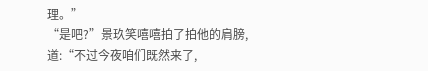理。”
“是吧?”景玖笑嘻嘻拍了拍他的肩膀,道:“不过今夜咱们既然来了,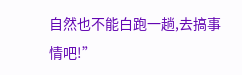自然也不能白跑一趟,去搞事情吧!”